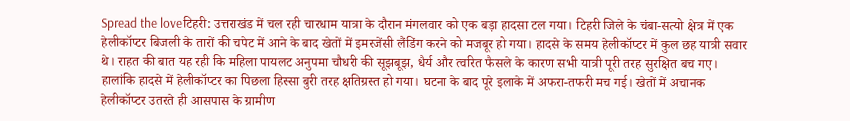Spread the loveटिहरी: उत्तराखंड में चल रही चारधाम यात्रा के दौरान मंगलवार को एक बड़ा हादसा टल गया। टिहरी जिले के चंबा-सत्यो क्षेत्र में एक हेलीकॉप्टर बिजली के तारों की चपेट में आने के बाद खेतों में इमरजेंसी लैंडिंग करने को मजबूर हो गया। हादसे के समय हेलीकॉप्टर में कुल छह यात्री सवार थे। राहत की बात यह रही कि महिला पायलट अनुपमा चौधरी की सूझबूझ, धैर्य और त्वरित फैसले के कारण सभी यात्री पूरी तरह सुरक्षित बच गए। हालांकि हादसे में हेलीकॉप्टर का पिछला हिस्सा बुरी तरह क्षतिग्रस्त हो गया। घटना के बाद पूरे इलाके में अफरा-तफरी मच गई। खेतों में अचानक हेलीकॉप्टर उतरते ही आसपास के ग्रामीण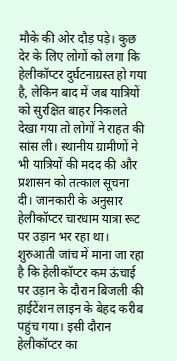मौके की ओर दौड़ पड़े। कुछ देर के लिए लोगों को लगा कि हेलीकॉप्टर दुर्घटनाग्रस्त हो गया है, लेकिन बाद में जब यात्रियों को सुरक्षित बाहर निकलते देखा गया तो लोगों ने राहत की सांस ली। स्थानीय ग्रामीणों ने भी यात्रियों की मदद की और प्रशासन को तत्काल सूचना दी। जानकारी के अनुसार हेलीकॉप्टर चारधाम यात्रा रूट पर उड़ान भर रहा था। शुरुआती जांच में माना जा रहा है कि हेलीकॉप्टर कम ऊंचाई पर उड़ान के दौरान बिजली की हाईटेंशन लाइन के बेहद करीब पहुंच गया। इसी दौरान हेलीकॉप्टर का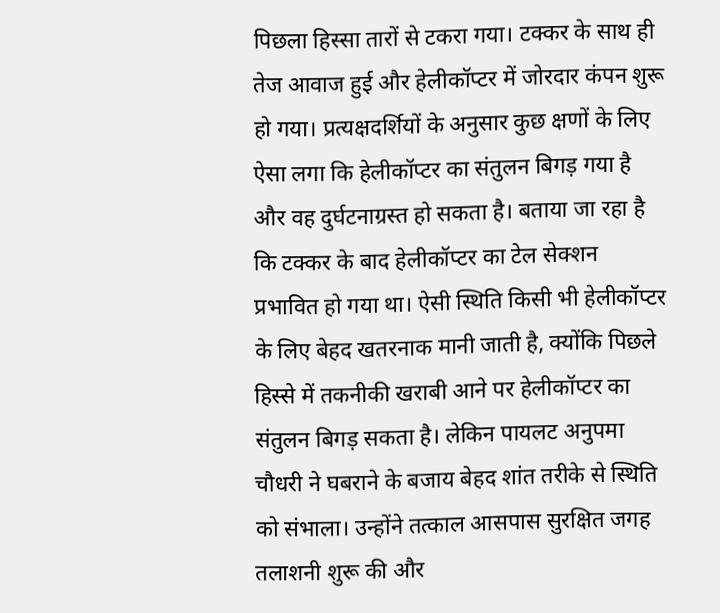पिछला हिस्सा तारों से टकरा गया। टक्कर के साथ ही तेज आवाज हुई और हेलीकॉप्टर में जोरदार कंपन शुरू हो गया। प्रत्यक्षदर्शियों के अनुसार कुछ क्षणों के लिए ऐसा लगा कि हेलीकॉप्टर का संतुलन बिगड़ गया है और वह दुर्घटनाग्रस्त हो सकता है। बताया जा रहा है कि टक्कर के बाद हेलीकॉप्टर का टेल सेक्शन प्रभावित हो गया था। ऐसी स्थिति किसी भी हेलीकॉप्टर के लिए बेहद खतरनाक मानी जाती है, क्योंकि पिछले हिस्से में तकनीकी खराबी आने पर हेलीकॉप्टर का संतुलन बिगड़ सकता है। लेकिन पायलट अनुपमा चौधरी ने घबराने के बजाय बेहद शांत तरीके से स्थिति को संभाला। उन्होंने तत्काल आसपास सुरक्षित जगह तलाशनी शुरू की और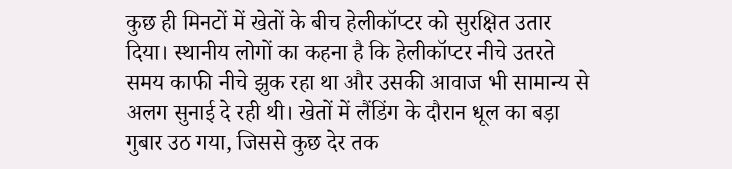कुछ ही मिनटों में खेतों के बीच हेलीकॉप्टर को सुरक्षित उतार दिया। स्थानीय लोगों का कहना है कि हेलीकॉप्टर नीचे उतरते समय काफी नीचे झुक रहा था और उसकी आवाज भी सामान्य से अलग सुनाई दे रही थी। खेतों में लैंडिंग के दौरान धूल का बड़ा गुबार उठ गया, जिससे कुछ देर तक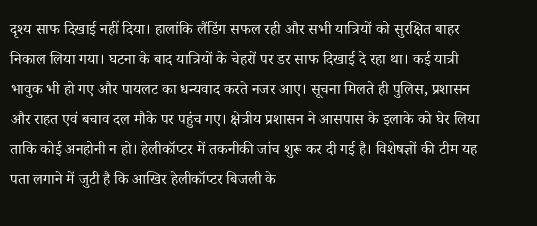दृश्य साफ दिखाई नहीं दिया। हालांकि लैंडिंग सफल रही और सभी यात्रियों को सुरक्षित बाहर निकाल लिया गया। घटना के बाद यात्रियों के चेहरों पर डर साफ दिखाई दे रहा था। कई यात्री भावुक भी हो गए और पायलट का धन्यवाद करते नजर आए। सूचना मिलते ही पुलिस, प्रशासन और राहत एवं बचाव दल मौके पर पहुंच गए। क्षेत्रीय प्रशासन ने आसपास के इलाके को घेर लिया ताकि कोई अनहोनी न हो। हेलीकॉप्टर में तकनीकी जांच शुरू कर दी गई है। विशेषज्ञों की टीम यह पता लगाने में जुटी है कि आखिर हेलीकॉप्टर बिजली के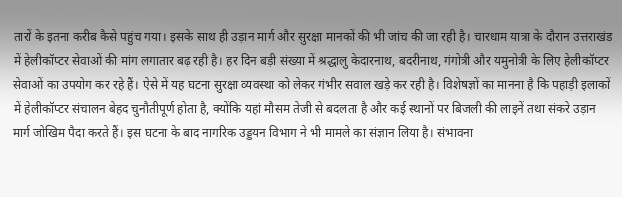तारों के इतना करीब कैसे पहुंच गया। इसके साथ ही उड़ान मार्ग और सुरक्षा मानकों की भी जांच की जा रही है। चारधाम यात्रा के दौरान उत्तराखंड में हेलीकॉप्टर सेवाओं की मांग लगातार बढ़ रही है। हर दिन बड़ी संख्या में श्रद्धालु केदारनाथ, बदरीनाथ, गंगोत्री और यमुनोत्री के लिए हेलीकॉप्टर सेवाओं का उपयोग कर रहे हैं। ऐसे में यह घटना सुरक्षा व्यवस्था को लेकर गंभीर सवाल खड़े कर रही है। विशेषज्ञों का मानना है कि पहाड़ी इलाकों में हेलीकॉप्टर संचालन बेहद चुनौतीपूर्ण होता है, क्योंकि यहां मौसम तेजी से बदलता है और कई स्थानों पर बिजली की लाइनें तथा संकरे उड़ान मार्ग जोखिम पैदा करते हैं। इस घटना के बाद नागरिक उड्डयन विभाग ने भी मामले का संज्ञान लिया है। संभावना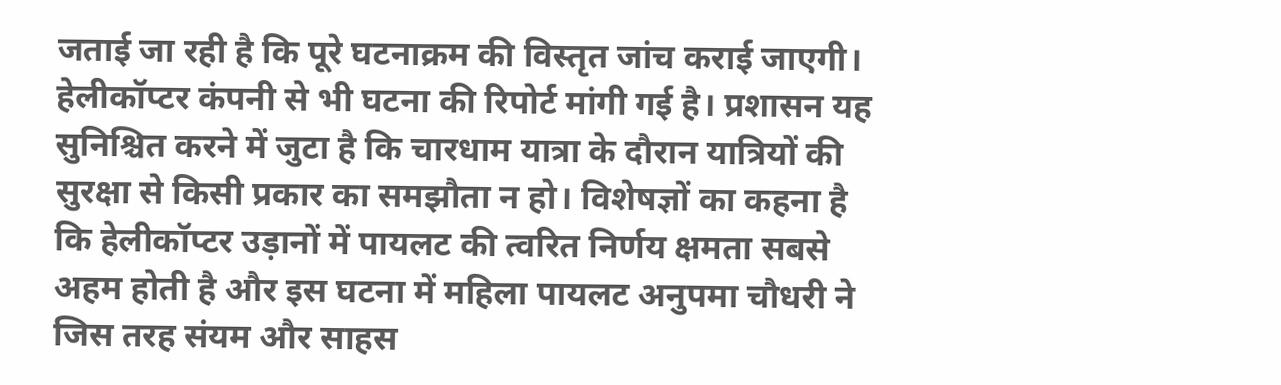जताई जा रही है कि पूरे घटनाक्रम की विस्तृत जांच कराई जाएगी। हेलीकॉप्टर कंपनी से भी घटना की रिपोर्ट मांगी गई है। प्रशासन यह सुनिश्चित करने में जुटा है कि चारधाम यात्रा के दौरान यात्रियों की सुरक्षा से किसी प्रकार का समझौता न हो। विशेषज्ञों का कहना है कि हेलीकॉप्टर उड़ानों में पायलट की त्वरित निर्णय क्षमता सबसे अहम होती है और इस घटना में महिला पायलट अनुपमा चौधरी ने जिस तरह संयम और साहस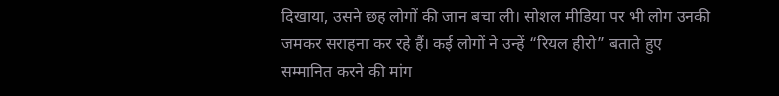दिखाया, उसने छह लोगों की जान बचा ली। सोशल मीडिया पर भी लोग उनकी जमकर सराहना कर रहे हैं। कई लोगों ने उन्हें “रियल हीरो” बताते हुए सम्मानित करने की मांग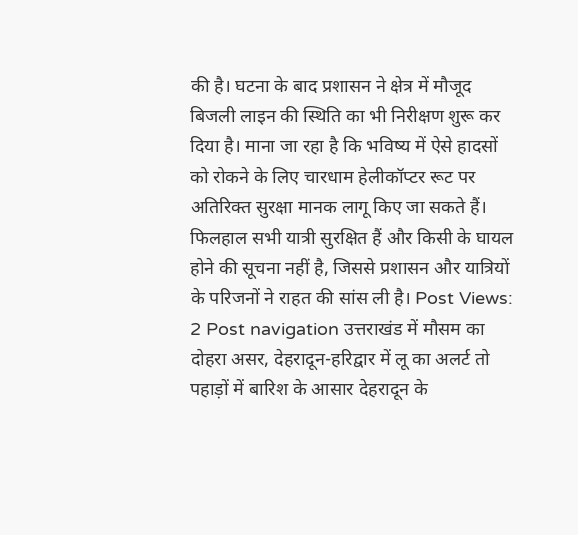की है। घटना के बाद प्रशासन ने क्षेत्र में मौजूद बिजली लाइन की स्थिति का भी निरीक्षण शुरू कर दिया है। माना जा रहा है कि भविष्य में ऐसे हादसों को रोकने के लिए चारधाम हेलीकॉप्टर रूट पर अतिरिक्त सुरक्षा मानक लागू किए जा सकते हैं। फिलहाल सभी यात्री सुरक्षित हैं और किसी के घायल होने की सूचना नहीं है, जिससे प्रशासन और यात्रियों के परिजनों ने राहत की सांस ली है। Post Views: 2 Post navigation उत्तराखंड में मौसम का दोहरा असर, देहरादून-हरिद्वार में लू का अलर्ट तो पहाड़ों में बारिश के आसार देहरादून के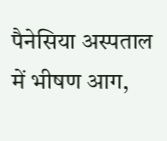पैनेसिया अस्पताल में भीषण आग,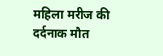महिला मरीज की दर्दनाक मौत